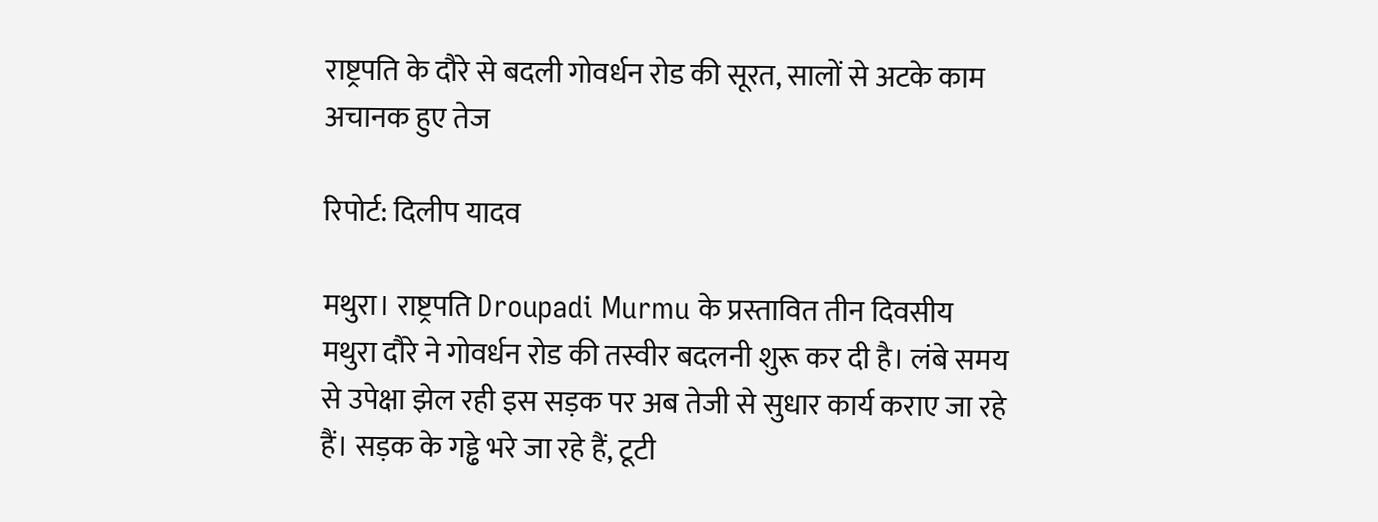राष्ट्रपति के दौरे से बदली गोवर्धन रोड की सूरत, सालों से अटके काम अचानक हुए तेज

रिपोर्ट: दिलीप यादव

मथुरा। राष्ट्रपति Droupadi Murmu के प्रस्तावित तीन दिवसीय मथुरा दौरे ने गोवर्धन रोड की तस्वीर बदलनी शुरू कर दी है। लंबे समय से उपेक्षा झेल रही इस सड़क पर अब तेजी से सुधार कार्य कराए जा रहे हैं। सड़क के गड्ढे भरे जा रहे हैं, टूटी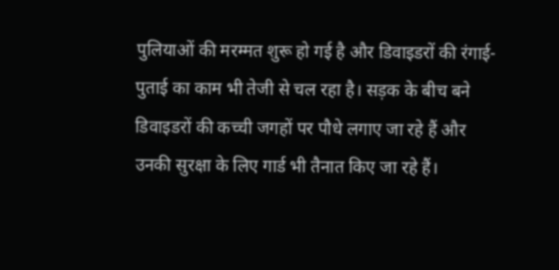पुलियाओं की मरम्मत शुरू हो गई है और डिवाइडरों की रंगाई-पुताई का काम भी तेजी से चल रहा है। सड़क के बीच बने डिवाइडरों की कच्ची जगहों पर पौधे लगाए जा रहे हैं और उनकी सुरक्षा के लिए गार्ड भी तैनात किए जा रहे हैं।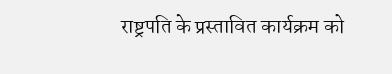राष्ट्रपति के प्रस्तावित कार्यक्रम को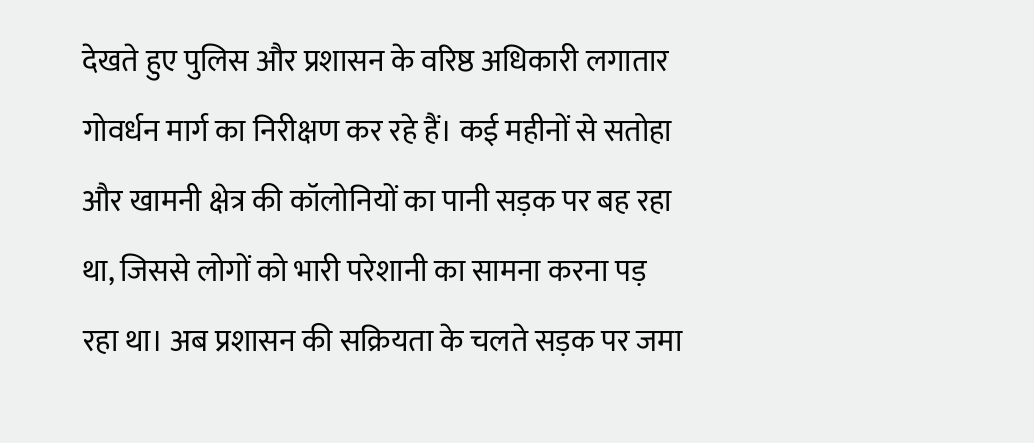देखते हुए पुलिस और प्रशासन के वरिष्ठ अधिकारी लगातार गोवर्धन मार्ग का निरीक्षण कर रहे हैं। कई महीनों से सतोहा और खामनी क्षेत्र की कॉलोनियों का पानी सड़क पर बह रहा था, जिससे लोगों को भारी परेशानी का सामना करना पड़ रहा था। अब प्रशासन की सक्रियता के चलते सड़क पर जमा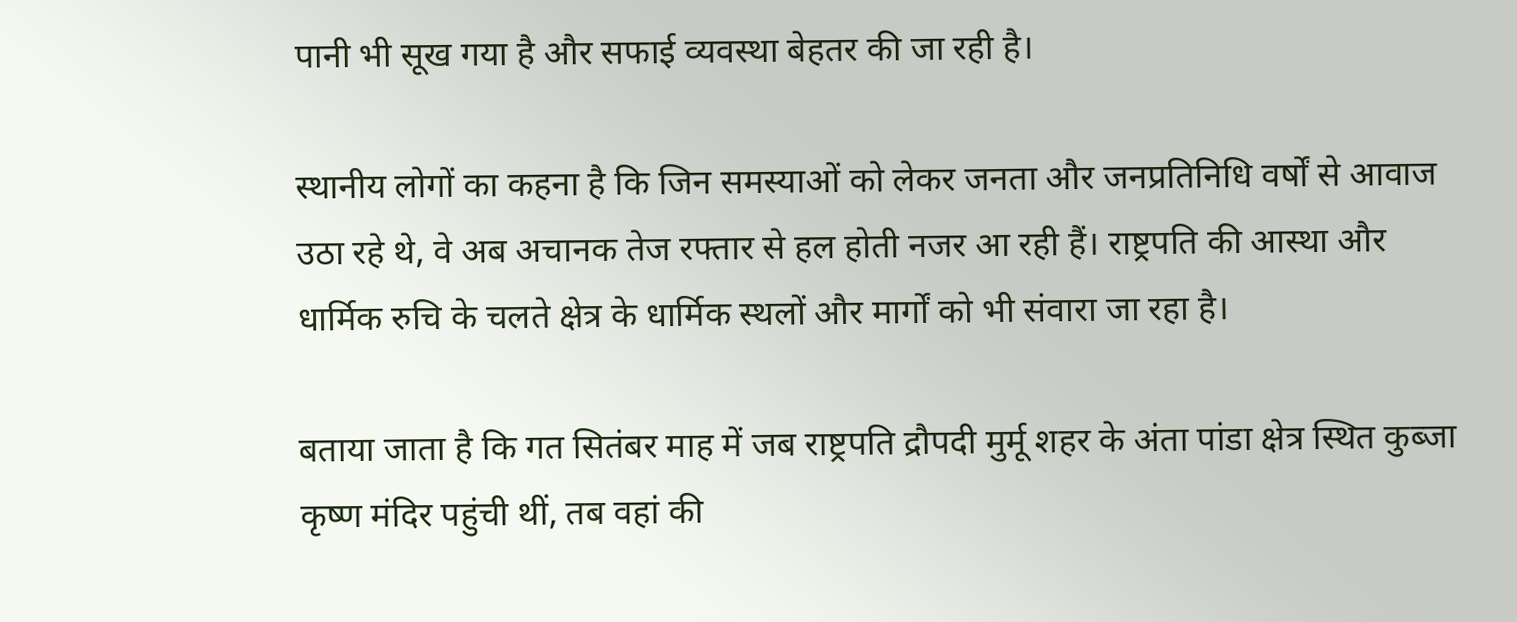पानी भी सूख गया है और सफाई व्यवस्था बेहतर की जा रही है।

स्थानीय लोगों का कहना है कि जिन समस्याओं को लेकर जनता और जनप्रतिनिधि वर्षों से आवाज उठा रहे थे, वे अब अचानक तेज रफ्तार से हल होती नजर आ रही हैं। राष्ट्रपति की आस्था और धार्मिक रुचि के चलते क्षेत्र के धार्मिक स्थलों और मार्गों को भी संवारा जा रहा है।

बताया जाता है कि गत सितंबर माह में जब राष्ट्रपति द्रौपदी मुर्मू शहर के अंता पांडा क्षेत्र स्थित कुब्जा कृष्ण मंदिर पहुंची थीं, तब वहां की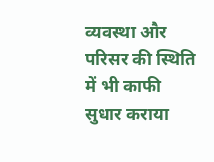व्यवस्था और परिसर की स्थिति में भी काफी सुधार कराया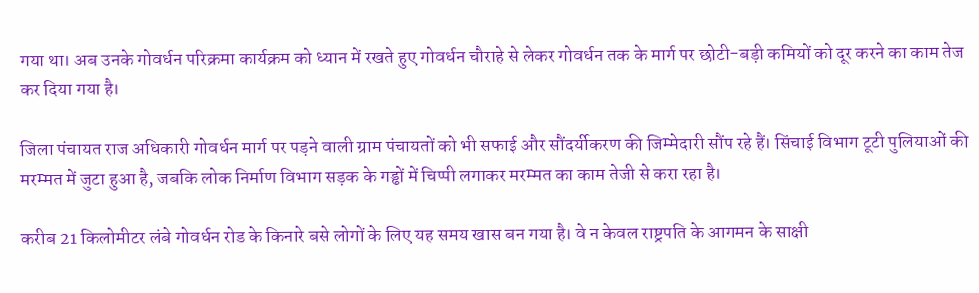गया था। अब उनके गोवर्धन परिक्रमा कार्यक्रम को ध्यान में रखते हुए गोवर्धन चौराहे से लेकर गोवर्धन तक के मार्ग पर छोटी-बड़ी कमियों को दूर करने का काम तेज कर दिया गया है।

जिला पंचायत राज अधिकारी गोवर्धन मार्ग पर पड़ने वाली ग्राम पंचायतों को भी सफाई और सौंदर्यीकरण की जिम्मेदारी सौंप रहे हैं। सिंचाई विभाग टूटी पुलियाओं की मरम्मत में जुटा हुआ है, जबकि लोक निर्माण विभाग सड़क के गड्ढों में चिप्पी लगाकर मरम्मत का काम तेजी से करा रहा है।

करीब 21 किलोमीटर लंबे गोवर्धन रोड के किनारे बसे लोगों के लिए यह समय खास बन गया है। वे न केवल राष्ट्रपति के आगमन के साक्षी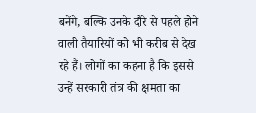बनेंगे, बल्कि उनके दौरे से पहले होने वाली तैयारियों को भी करीब से देख रहे हैं। लोगों का कहना है कि इससे उन्हें सरकारी तंत्र की क्षमता का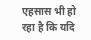एहसास भी हो रहा है कि यदि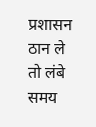प्रशासन ठान ले तो लंबे समय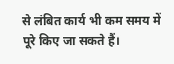से लंबित कार्य भी कम समय में पूरे किए जा सकते हैं।